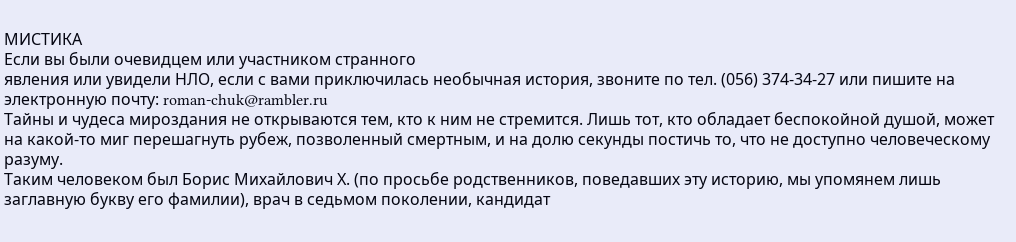МИСТИКА
Если вы были очевидцем или участником странного
явления или увидели НЛО, если с вами приключилась необычная история, звоните по тел. (056) 374-34-27 или пишите на электронную почту: roman-chuk@rambler.ru
Тайны и чудеса мироздания не открываются тем, кто к ним не стремится. Лишь тот, кто обладает беспокойной душой, может на какой-то миг перешагнуть рубеж, позволенный смертным, и на долю секунды постичь то, что не доступно человеческому разуму.
Таким человеком был Борис Михайлович Х. (по просьбе родственников, поведавших эту историю, мы упомянем лишь заглавную букву его фамилии), врач в седьмом поколении, кандидат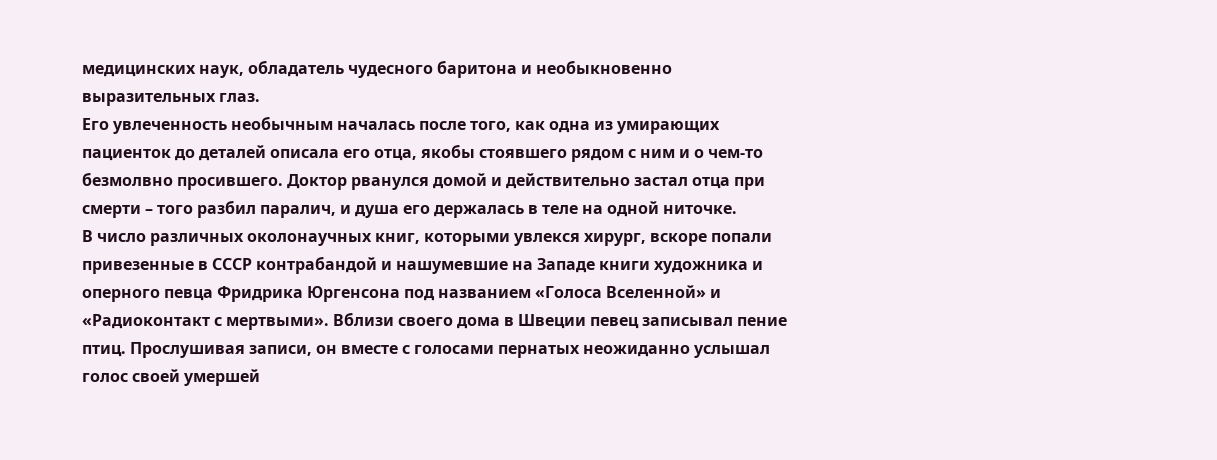медицинских наук, обладатель чудесного баритона и необыкновенно выразительных глаз.
Его увлеченность необычным началась после того, как одна из умирающих пациенток до деталей описала его отца, якобы стоявшего рядом с ним и о чем-то безмолвно просившего. Доктор рванулся домой и действительно застал отца при смерти – того разбил паралич, и душа его держалась в теле на одной ниточке.
В число различных околонаучных книг, которыми увлекся хирург, вскоре попали привезенные в СССР контрабандой и нашумевшие на Западе книги художника и оперного певца Фридрика Юргенсона под названием «Голоса Вселенной» и «Радиоконтакт с мертвыми». Вблизи своего дома в Швеции певец записывал пение птиц. Прослушивая записи, он вместе с голосами пернатых неожиданно услышал голос своей умершей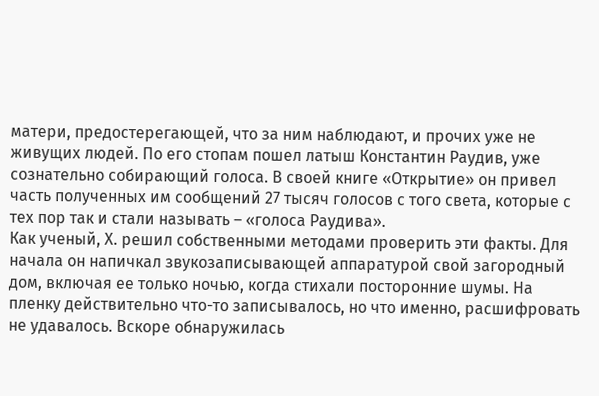матери, предостерегающей, что за ним наблюдают, и прочих уже не живущих людей. По его стопам пошел латыш Константин Раудив, уже сознательно собирающий голоса. В своей книге «Открытие» он привел часть полученных им сообщений 27 тысяч голосов с того света, которые с тех пор так и стали называть – «голоса Раудива».
Как ученый, Х. решил собственными методами проверить эти факты. Для начала он напичкал звукозаписывающей аппаратурой свой загородный дом, включая ее только ночью, когда стихали посторонние шумы. На пленку действительно что-то записывалось, но что именно, расшифровать не удавалось. Вскоре обнаружилась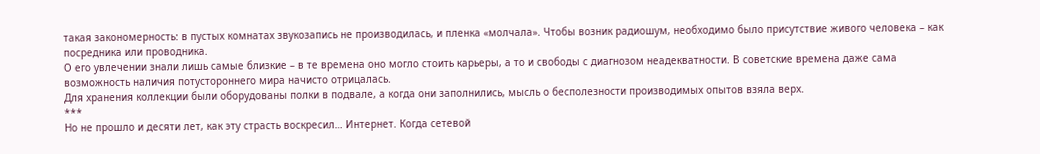такая закономерность: в пустых комнатах звукозапись не производилась, и пленка «молчала». Чтобы возник радиошум, необходимо было присутствие живого человека – как посредника или проводника.
О его увлечении знали лишь самые близкие – в те времена оно могло стоить карьеры, а то и свободы с диагнозом неадекватности. В советские времена даже сама возможность наличия потустороннего мира начисто отрицалась.
Для хранения коллекции были оборудованы полки в подвале, а когда они заполнились, мысль о бесполезности производимых опытов взяла верх.
***
Но не прошло и десяти лет, как эту страсть воскресил… Интернет. Когда сетевой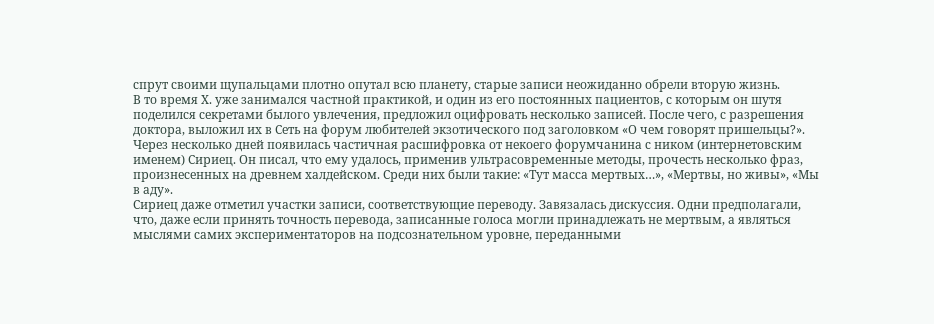спрут своими щупальцами плотно опутал всю планету, старые записи неожиданно обрели вторую жизнь.
В то время Х. уже занимался частной практикой, и один из его постоянных пациентов, с которым он шутя поделился секретами былого увлечения, предложил оцифровать несколько записей. После чего, с разрешения доктора, выложил их в Сеть на форум любителей экзотического под заголовком «О чем говорят пришельцы?».
Через несколько дней появилась частичная расшифровка от некоего форумчанина с ником (интернетовским именем) Сириец. Он писал, что ему удалось, применив ультрасовременные методы, прочесть несколько фраз, произнесенных на древнем халдейском. Среди них были такие: «Тут масса мертвых…», «Мертвы, но живы», «Мы в аду».
Сириец даже отметил участки записи, соответствующие переводу. Завязалась дискуссия. Одни предполагали, что, даже если принять точность перевода, записанные голоса могли принадлежать не мертвым, а являться мыслями самих экспериментаторов на подсознательном уровне, переданными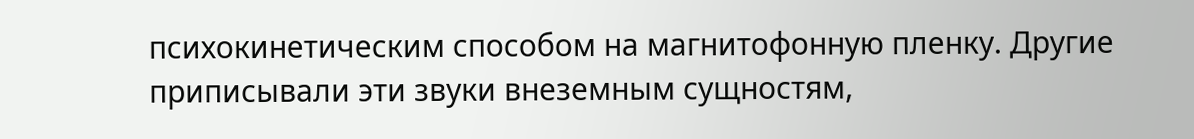психокинетическим способом на магнитофонную пленку. Другие приписывали эти звуки внеземным сущностям,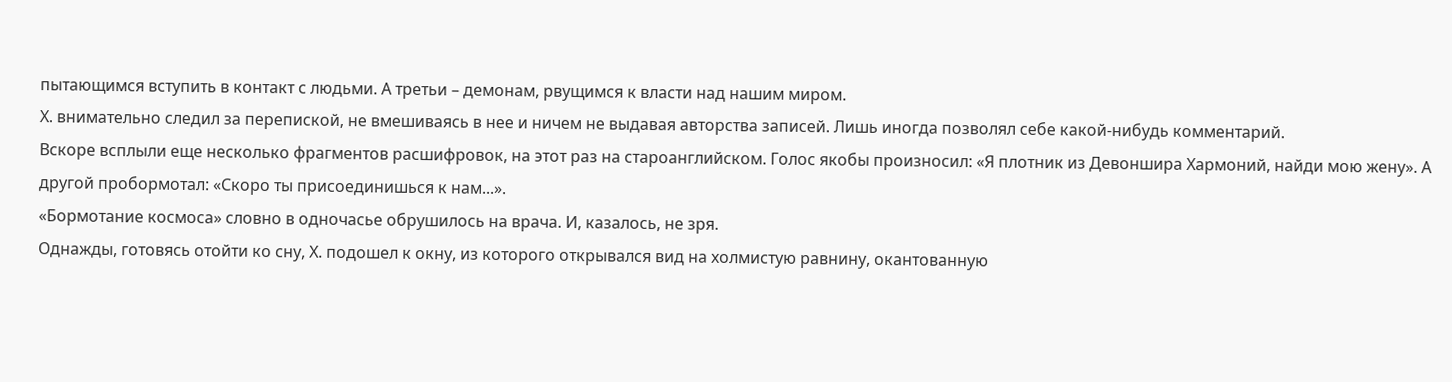пытающимся вступить в контакт с людьми. А третьи – демонам, рвущимся к власти над нашим миром.
Х. внимательно следил за перепиской, не вмешиваясь в нее и ничем не выдавая авторства записей. Лишь иногда позволял себе какой-нибудь комментарий.
Вскоре всплыли еще несколько фрагментов расшифровок, на этот раз на староанглийском. Голос якобы произносил: «Я плотник из Девоншира Хармоний, найди мою жену». А другой пробормотал: «Скоро ты присоединишься к нам...».
«Бормотание космоса» словно в одночасье обрушилось на врача. И, казалось, не зря.
Однажды, готовясь отойти ко сну, Х. подошел к окну, из которого открывался вид на холмистую равнину, окантованную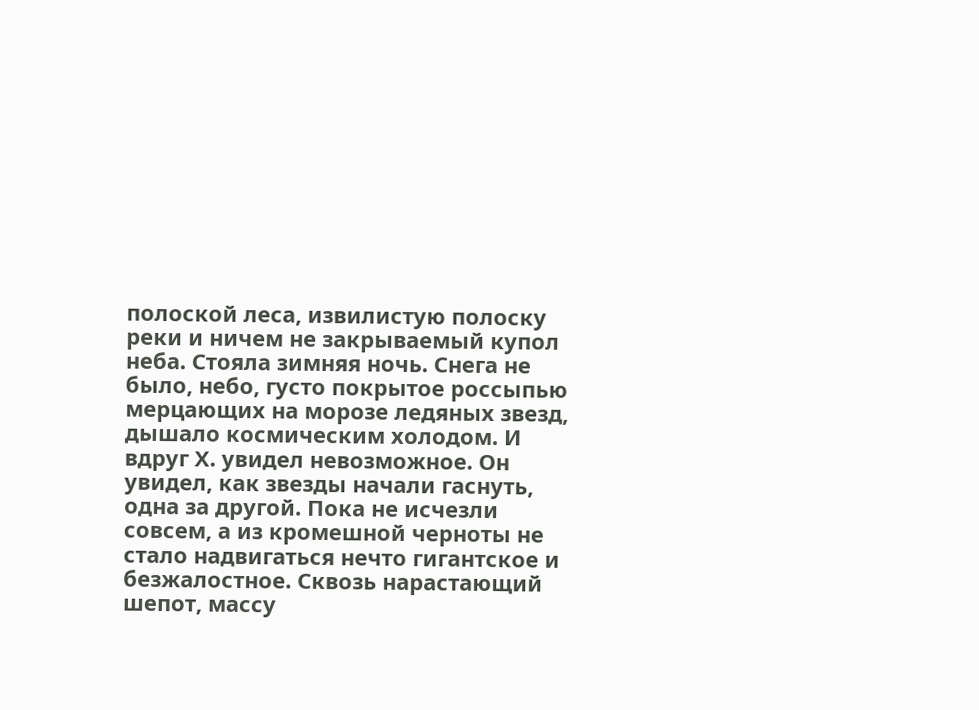полоской леса, извилистую полоску реки и ничем не закрываемый купол неба. Стояла зимняя ночь. Снега не было, небо, густо покрытое россыпью мерцающих на морозе ледяных звезд, дышало космическим холодом. И вдруг Х. увидел невозможное. Он увидел, как звезды начали гаснуть, одна за другой. Пока не исчезли совсем, а из кромешной черноты не стало надвигаться нечто гигантское и безжалостное. Сквозь нарастающий шепот, массу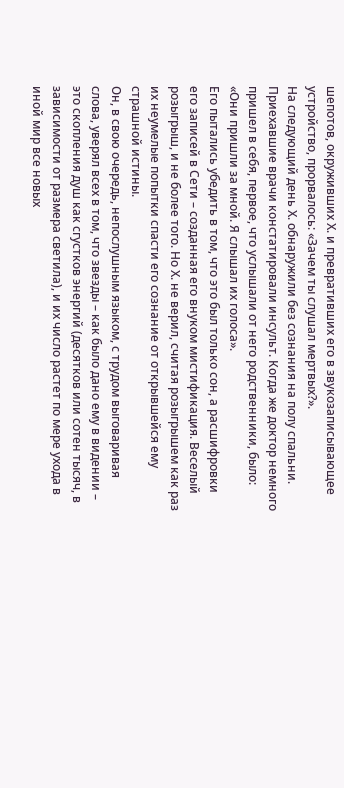шепотов, окруживших Х. и превративших его в звукозаписывающее устройство, прорвалось: «Зачем ты слушал мертвых?».
На следующий день Х. обнаружили без сознания на полу спальни. Приехавшие врачи констатировали инсульт. Когда же доктор немного пришел в себя, первое, что услышали от него родственники, было: «Они пришли за мной. Я слышал их голоса».
Его пытались убедить в том, что это был только сон, а расшифровки его записей в Сети – созданная его внуком мистификация. Веселый розыгрыш, и не более того. Но Х. не верил, считая розыгрышем как раз их неумелые попытки спасти его сознание от открывшейся ему страшной истины.
Он, в свою очередь, непослушным языком, с трудом выговаривая слова, уверял всех в том, что звезды – как было дано ему в видении – это скопления душ как сгустков энергий (десятков или сотен тысяч, в зависимости от размера светила), и их число растет по мере ухода в иной мир все новых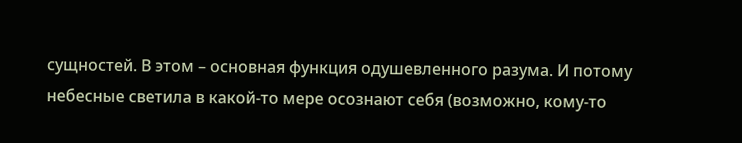сущностей. В этом – основная функция одушевленного разума. И потому небесные светила в какой-то мере осознают себя (возможно, кому-то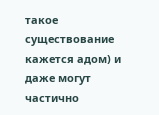такое существование кажется адом) и даже могут частично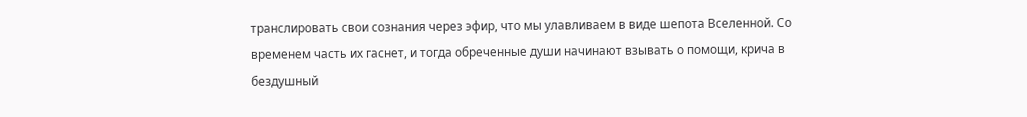транслировать свои сознания через эфир, что мы улавливаем в виде шепота Вселенной. Со временем часть их гаснет, и тогда обреченные души начинают взывать о помощи, крича в бездушный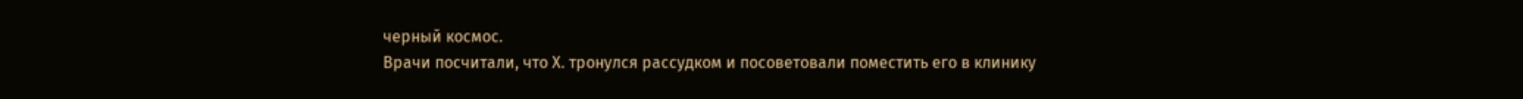черный космос.
Врачи посчитали, что Х. тронулся рассудком и посоветовали поместить его в клинику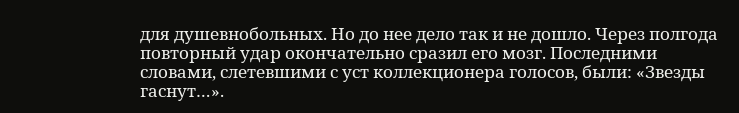для душевнобольных. Но до нее дело так и не дошло. Через полгода повторный удар окончательно сразил его мозг. Последними словами, слетевшими с уст коллекционера голосов, были: «Звезды гаснут…».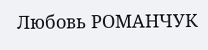Любовь РОМАНЧУК